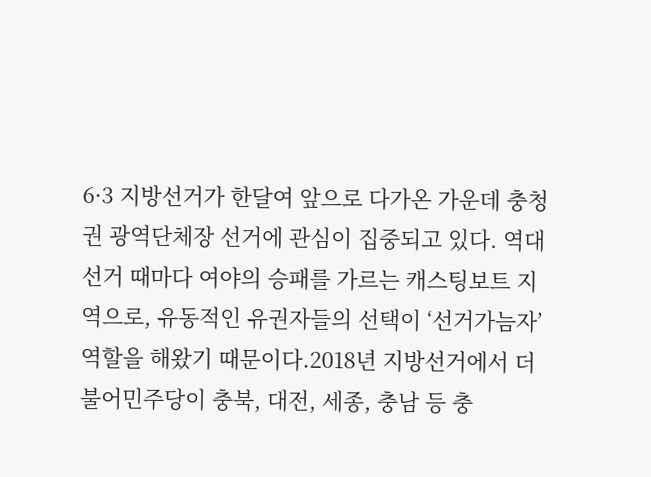6·3 지방선거가 한달여 앞으로 다가온 가운데 충청권 광역단체장 선거에 관심이 집중되고 있다. 역대 선거 때마다 여야의 승패를 가르는 캐스팅보트 지역으로, 유동적인 유권자들의 선택이 ‘선거가늠자’역할을 해왔기 때문이다.2018년 지방선거에서 더불어민주당이 충북, 대전, 세종, 충남 등 충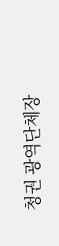청권 광역단체장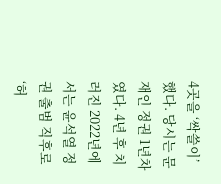4곳을 ‘싹쓸이’했다. 당시는 문재인 정권 1년차였다. 4년 후 치러진 2022년에서는 윤석열 정권 출범 직후로 ‘허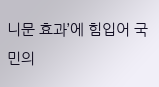니문 효과’에 힘입어 국민의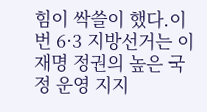힘이 싹쓸이 했다.이번 6·3 지방선거는 이재명 정권의 높은 국정 운영 지지